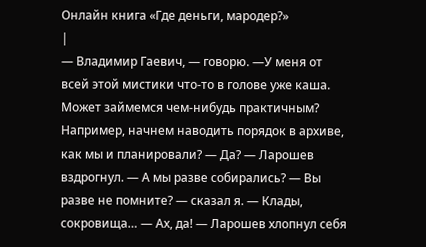Онлайн книга «Где деньги, мародер?»
|
— Владимир Гаевич, — говорю. —У меня от всей этой мистики что-то в голове уже каша. Может займемся чем-нибудь практичным? Например, начнем наводить порядок в архиве, как мы и планировали? — Да? — Ларошев вздрогнул. — А мы разве собирались? — Вы разве не помните? — сказал я. — Клады, сокровища… — Ах, да! — Ларошев хлопнул себя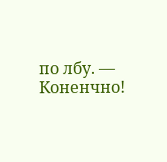по лбу. — Коненчно!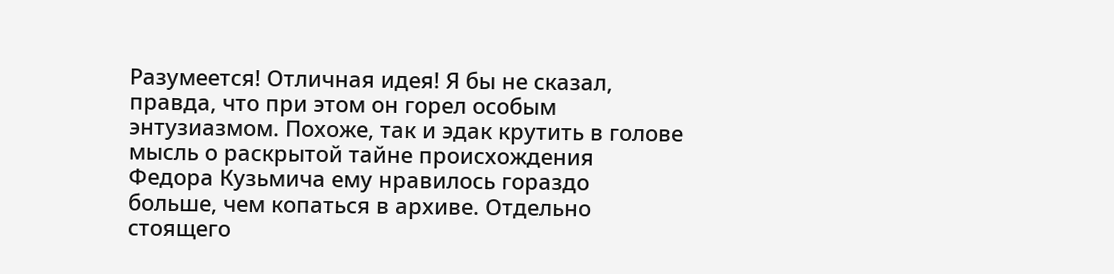Разумеется! Отличная идея! Я бы не сказал, правда, что при этом он горел особым энтузиазмом. Похоже, так и эдак крутить в голове мысль о раскрытой тайне происхождения Федора Кузьмича ему нравилось гораздо больше, чем копаться в архиве. Отдельно стоящего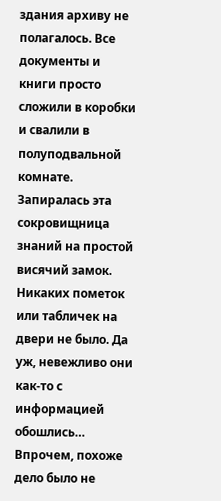здания архиву не полагалось. Все документы и книги просто сложили в коробки и свалили в полуподвальной комнате. Запиралась эта сокровищница знаний на простой висячий замок. Никаких пометок или табличек на двери не было. Да уж, невежливо они как-то с информацией обошлись… Впрочем, похоже дело было не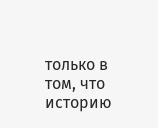только в том, что историю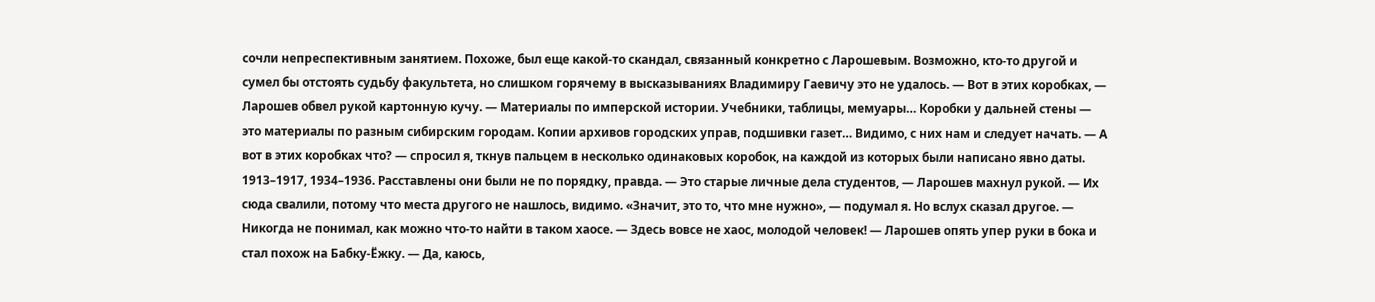сочли непреспективным занятием. Похоже, был еще какой-то скандал, связанный конкретно с Ларошевым. Возможно, кто-то другой и сумел бы отстоять судьбу факультета, но слишком горячему в высказываниях Владимиру Гаевичу это не удалось. — Вот в этих коробках, — Ларошев обвел рукой картонную кучу. — Материалы по имперской истории. Учебники, таблицы, мемуары… Коробки у дальней стены — это материалы по разным сибирским городам. Копии архивов городских управ, подшивки газет… Видимо, с них нам и следует начать. — А вот в этих коробках что? — спросил я, ткнув пальцем в несколько одинаковых коробок, на каждой из которых были написано явно даты. 1913–1917, 1934–1936. Расставлены они были не по порядку, правда. — Это старые личные дела студентов, — Ларошев махнул рукой. — Их сюда свалили, потому что места другого не нашлось, видимо. «Значит, это то, что мне нужно», — подумал я. Но вслух сказал другое. — Никогда не понимал, как можно что-то найти в таком хаосе. — Здесь вовсе не хаос, молодой человек! — Ларошев опять упер руки в бока и стал похож на Бабку-Ёжку. — Да, каюсь,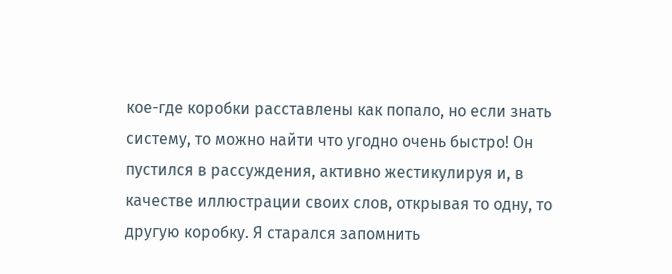кое-где коробки расставлены как попало, но если знать систему, то можно найти что угодно очень быстро! Он пустился в рассуждения, активно жестикулируя и, в качестве иллюстрации своих слов, открывая то одну, то другую коробку. Я старался запомнить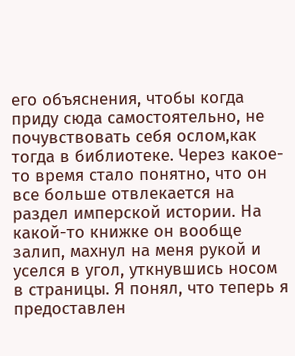его объяснения, чтобы когда приду сюда самостоятельно, не почувствовать себя ослом,как тогда в библиотеке. Через какое-то время стало понятно, что он все больше отвлекается на раздел имперской истории. На какой-то книжке он вообще залип, махнул на меня рукой и уселся в угол, уткнувшись носом в страницы. Я понял, что теперь я предоставлен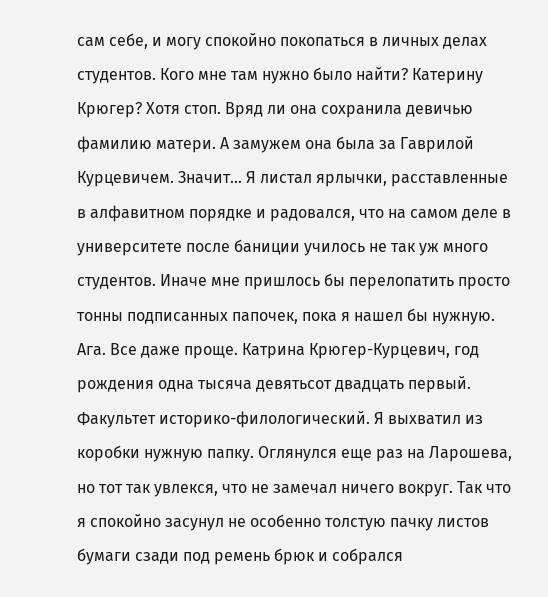сам себе, и могу спокойно покопаться в личных делах студентов. Кого мне там нужно было найти? Катерину Крюгер? Хотя стоп. Вряд ли она сохранила девичью фамилию матери. А замужем она была за Гаврилой Курцевичем. Значит… Я листал ярлычки, расставленные в алфавитном порядке и радовался, что на самом деле в университете после баниции училось не так уж много студентов. Иначе мне пришлось бы перелопатить просто тонны подписанных папочек, пока я нашел бы нужную. Ага. Все даже проще. Катрина Крюгер-Курцевич, год рождения одна тысяча девятьсот двадцать первый. Факультет историко-филологический. Я выхватил из коробки нужную папку. Оглянулся еще раз на Ларошева, но тот так увлекся, что не замечал ничего вокруг. Так что я спокойно засунул не особенно толстую пачку листов бумаги сзади под ремень брюк и собрался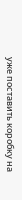уже поставить коробку на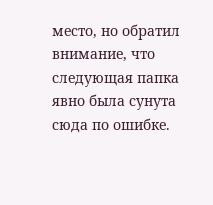место, но обратил внимание, что следующая папка явно была сунута сюда по ошибке.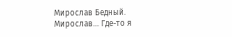Мирослав Бедный. Мирослав… Где-то я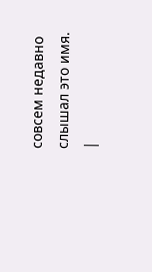совсем недавно слышал это имя. |